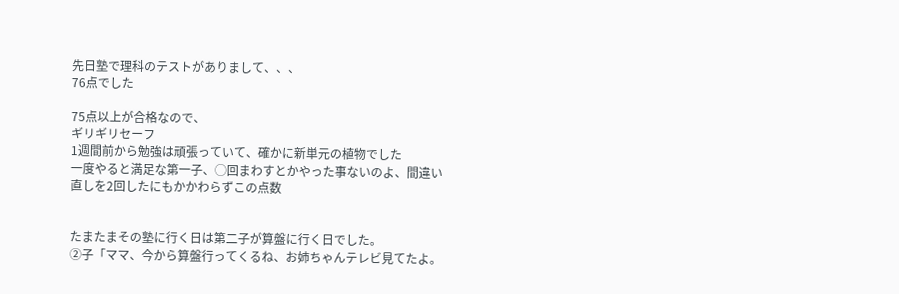先日塾で理科のテストがありまして、、、
76点でした

75点以上が合格なので、
ギリギリセーフ
1週間前から勉強は頑張っていて、確かに新単元の植物でした
一度やると満足な第一子、◯回まわすとかやった事ないのよ、間違い直しを2回したにもかかわらずこの点数


たまたまその塾に行く日は第二子が算盤に行く日でした。
②子「ママ、今から算盤行ってくるね、お姉ちゃんテレビ見てたよ。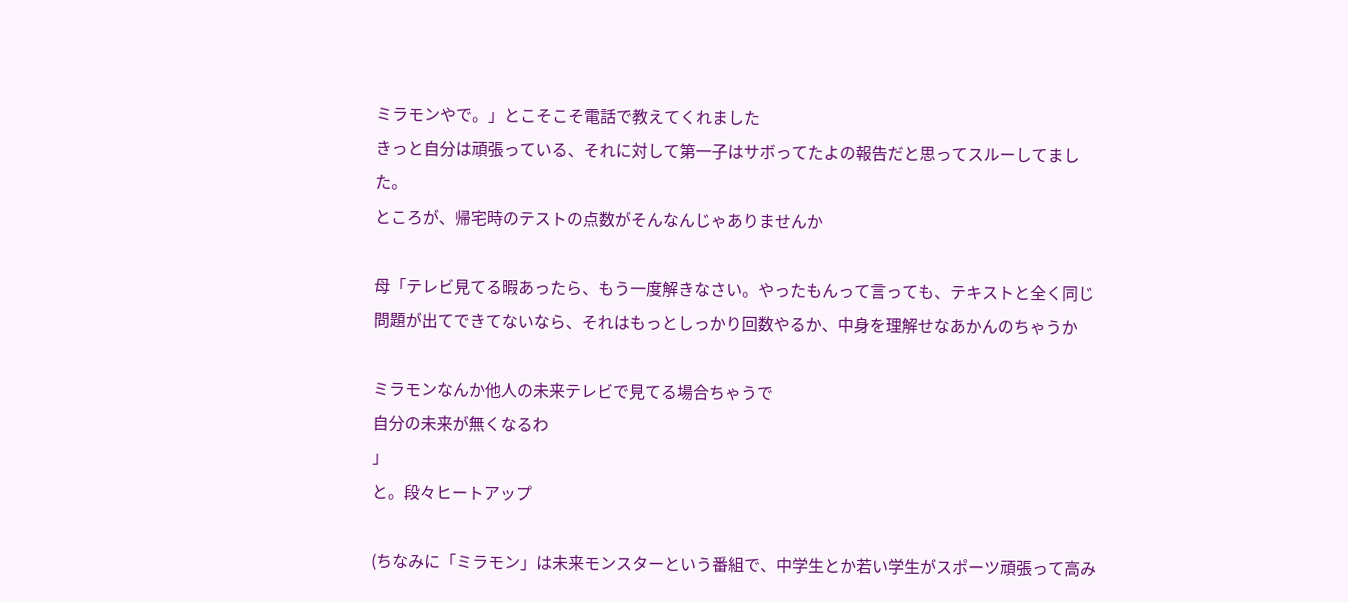ミラモンやで。」とこそこそ電話で教えてくれました
きっと自分は頑張っている、それに対して第一子はサボってたよの報告だと思ってスルーしてました。
ところが、帰宅時のテストの点数がそんなんじゃありませんか

母「テレビ見てる暇あったら、もう一度解きなさい。やったもんって言っても、テキストと全く同じ問題が出てできてないなら、それはもっとしっかり回数やるか、中身を理解せなあかんのちゃうか

ミラモンなんか他人の未来テレビで見てる場合ちゃうで
自分の未来が無くなるわ
」
と。段々ヒートアップ

(ちなみに「ミラモン」は未来モンスターという番組で、中学生とか若い学生がスポーツ頑張って高み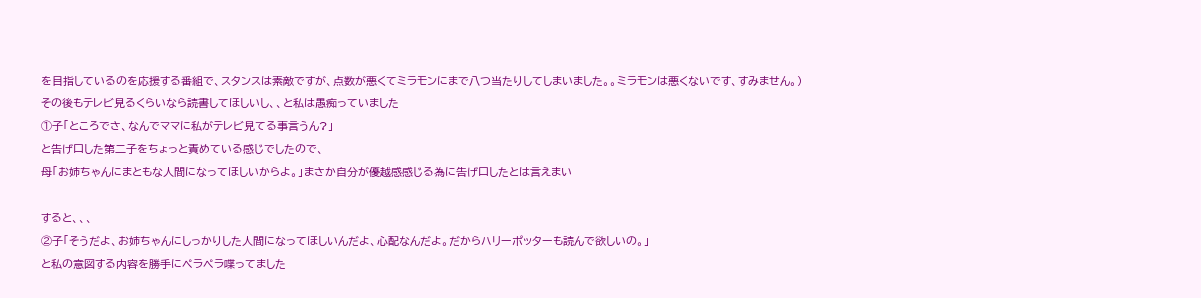を目指しているのを応援する番組で、スタンスは素敵ですが、点数が悪くてミラモンにまで八つ当たりしてしまいました。。ミラモンは悪くないです、すみません。)
その後もテレビ見るくらいなら読書してほしいし、、と私は愚痴っていました
①子「ところでさ、なんでママに私がテレビ見てる事言うん?」
と告げ口した第二子をちょっと責めている感じでしたので、
母「お姉ちゃんにまともな人間になってほしいからよ。」まさか自分が優越感感じる為に告げ口したとは言えまい

すると、、、
②子「そうだよ、お姉ちゃんにしっかりした人間になってほしいんだよ、心配なんだよ。だからハリーポッターも読んで欲しいの。」
と私の意図する内容を勝手にペラペラ喋ってました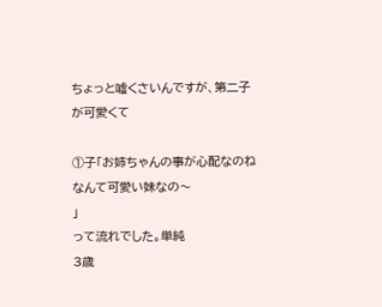ちょっと嘘くさいんですが、第二子が可愛くて

①子「お姉ちゃんの事が心配なのね
なんて可愛い妹なの〜
」
って流れでした。単純
3歳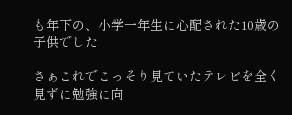も年下の、小学一年生に心配された10歳の子供でした

さぁこれでこっそり見ていたテレビを全く見ずに勉強に向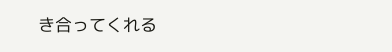き合ってくれる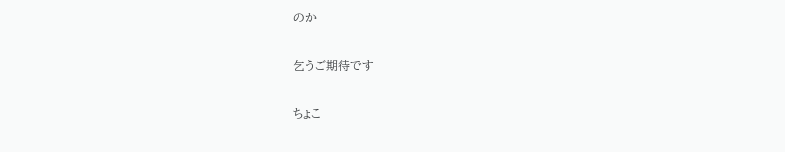のか

乞うご期待です

ちょこ